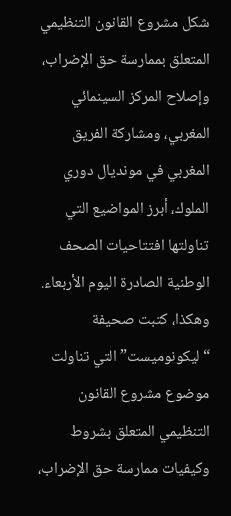شكل مشروع القانون التنظيمي المتعلق بممارسة حق الإضراب، وإصلاح المركز السينمائي المغربي، ومشاركة الفريق المغربي في مونديال دوري الملوك، أبرز المواضيع التي تناولتها افتتاحيات الصحف الوطنية الصادرة اليوم الأربعاء.
وهكذا، كتبت صحيفة “ليكونوميست” التي تناولت موضوع مشروع القانون التنظيمي المتعلق بشروط وكيفيات ممارسة حق الإضراب،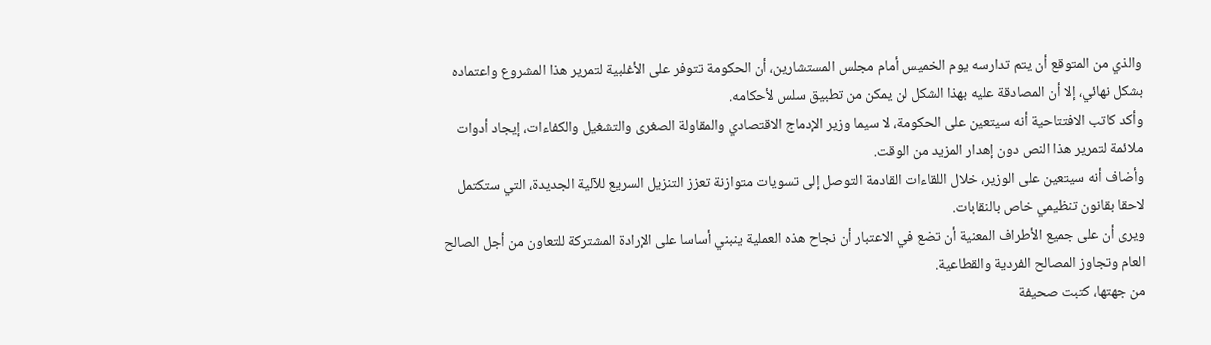والذي من المتوقع أن يتم تدارسه يوم الخميس أمام مجلس المستشارين، أن الحكومة تتوفر على الأغلبية لتمرير هذا المشروع واعتماده بشكل نهائي، إلا أن المصادقة عليه بهذا الشكل لن يمكن من تطبيق سلس لأحكامه.
وأكد كاتب الافتتاحية أنه سيتعين على الحكومة، لا سيما وزير الإدماج الاقتصادي والمقاولة الصغرى والتشغيل والكفاءات، إيجاد أدوات ملائمة لتمرير هذا النص دون إهدار المزيد من الوقت.
وأضاف أنه سيتعين على الوزير، خلال اللقاءات القادمة التوصل إلى تسويات متوازنة تعزز التنزيل السريع للآلية الجديدة، التي ستكتمل لاحقا بقانون تنظيمي خاص بالنقابات.
ويرى أن على جميع الأطراف المعنية أن تضع في الاعتبار أن نجاح هذه العملية ينبني أساسا على الإرادة المشتركة للتعاون من أجل الصالح العام وتجاوز المصالح الفردية والقطاعية.
من جهتها، كتبت صحيفة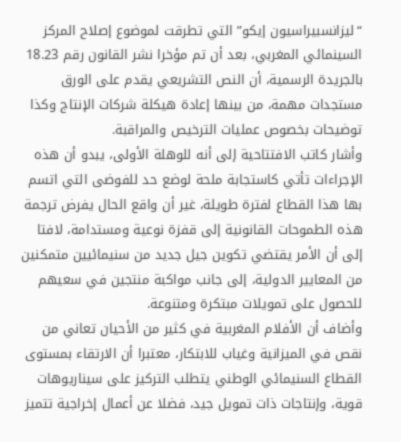“ليزانسبيراسيون إيكو” التي تطرقت لموضوع إصلاح المركز السينمائي المغربي، بعد أن تم مؤخرا نشر القانون رقم 18.23 بالجريدة الرسمية، أن النص التشريعي يقدم على الورق مستجدات مهمة، من بينها إعادة هيكلة شركات الإنتاج وكذا توضيحات بخصوص عمليات الترخيص والمراقبة.
وأشار كاتب الافتتاحية إلى أنه للوهلة الأولى، يبدو أن هذه الإجراءات تأتي كاستجابة ملحة لوضع حد للفوضى التي اتسم بها هذا القطاع لفترة طويلة، غير أن واقع الحال يفرض ترجمة هذه الطموحات القانونية إلى قفزة نوعية ومستدامة، لافتا إلى أن الأمر يقتضي تكوين جيل جديد من سنيمائيين متمكنين من المعايير الدولية، إلى جانب مواكبة منتجين في سعيهم للحصول على تمويلات مبتكرة ومتنوعة.
وأضاف أن الأفلام المغربية في كثير من الأحيان تعاني من نقص في الميزانية وغياب للابتكار، معتبرا أن الارتقاء بمستوى القطاع السنيمائي الوطني يتطلب التركيز على سيناريوهات قوية، وإنتاجات ذات تمويل جيد، فضلا عن أعمال إخراجية تتميز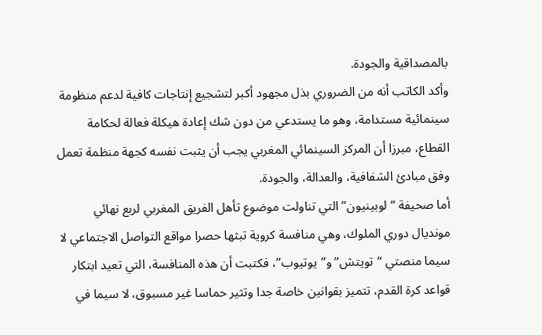بالمصداقية والجودة.
وأكد الكاتب أنه من الضروري بذل مجهود أكبر لتشجيع إنتاجات كافية لدعم منظومة سينمائية مستدامة، وهو ما يستدعي من دون شك إعادة هيكلة فعالة لحكامة القطاع، مبرزا أن المركز السينمائي المغربي يجب أن يثبت نفسه كجهة منظمة تعمل وفق مبادئ الشفافية، والعدالة، والجودة.
أما صحيفة “لوبينيون” التي تناولت موضوع تأهل الفريق المغربي لربع نهائي مونديال دوري الملوك، وهي منافسة كروية تبثها حصرا مواقع التواصل الاجتماعي لا سيما منصتي “تويتش” و”يوتيوب”، فكتبت أن هذه المنافسة، التي تعيد ابتكار قواعد كرة القدم، تتميز بقوانين خاصة جدا وتثير حماسا غير مسبوق، لا سيما في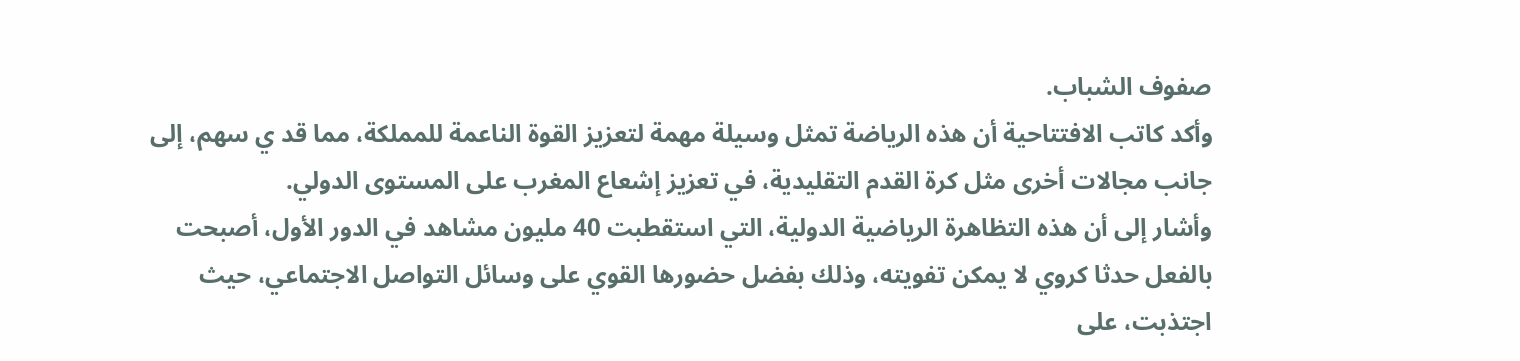صفوف الشباب.
وأكد كاتب الافتتاحية أن هذه الرياضة تمثل وسيلة مهمة لتعزيز القوة الناعمة للمملكة، مما قد ي سهم، إلى جانب مجالات أخرى مثل كرة القدم التقليدية، في تعزيز إشعاع المغرب على المستوى الدولي.
وأشار إلى أن هذه التظاهرة الرياضية الدولية، التي استقطبت 40 مليون مشاهد في الدور الأول، أصبحت بالفعل حدثا كروي لا يمكن تفويته، وذلك بفضل حضورها القوي على وسائل التواصل الاجتماعي، حيث اجتذبت، على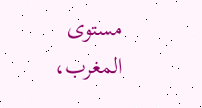مستوى المغرب،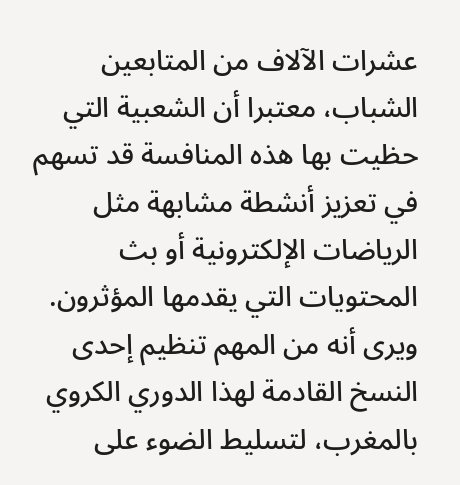عشرات الآلاف من المتابعين الشباب، معتبرا أن الشعبية التي حظيت بها هذه المنافسة قد تسهم في تعزيز أنشطة مشابهة مثل الرياضات الإلكترونية أو بث المحتويات التي يقدمها المؤثرون.
ويرى أنه من المهم تنظيم إحدى النسخ القادمة لهذا الدوري الكروي بالمغرب، لتسليط الضوء على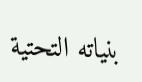بنياته التحتية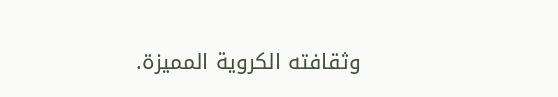وثقافته الكروية المميزة.